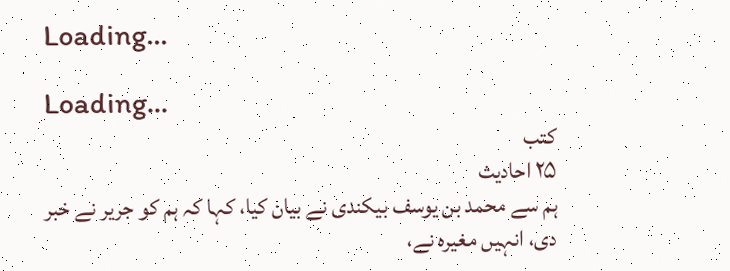Loading...

Loading...
کتب
۲۵ احادیث
ہم سے محمد بن یوسف بیکندی نے بیان کیا، کہا کہ ہم کو جریر نے خبر دی، انہیں مغیرہ نے،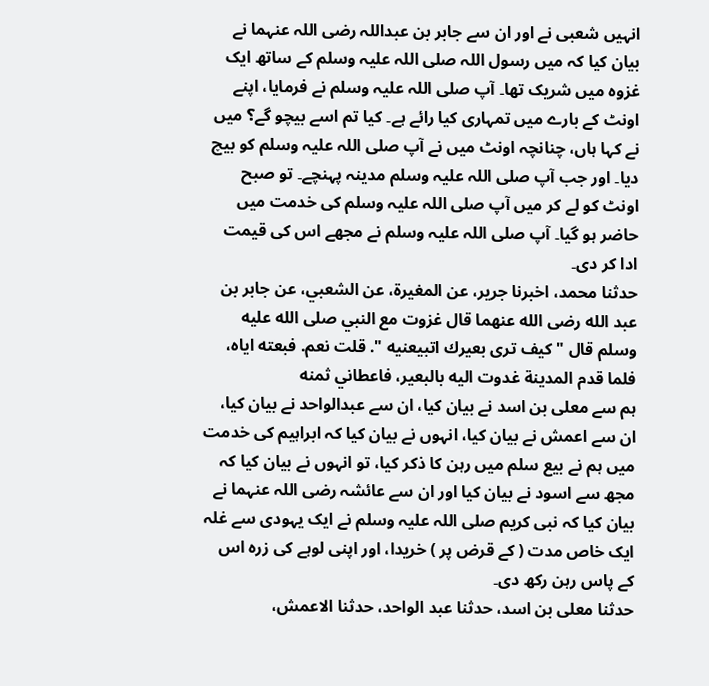انہیں شعبی نے اور ان سے جابر بن عبداللہ رضی اللہ عنہما نے بیان کیا کہ میں رسول اللہ صلی اللہ علیہ وسلم کے ساتھ ایک غزوہ میں شریک تھا۔ آپ صلی اللہ علیہ وسلم نے فرمایا، اپنے اونٹ کے بارے میں تمہاری کیا رائے ہے۔ کیا تم اسے بیچو گے؟ میں نے کہا ہاں، چنانچہ اونٹ میں نے آپ صلی اللہ علیہ وسلم کو بیچ دیا۔ اور جب آپ صلی اللہ علیہ وسلم مدینہ پہنچے۔ تو صبح اونٹ کو لے کر میں آپ صلی اللہ علیہ وسلم کی خدمت میں حاضر ہو گیا۔ آپ صلی اللہ علیہ وسلم نے مجھے اس کی قیمت ادا کر دی۔
حدثنا محمد، اخبرنا جرير، عن المغيرة، عن الشعبي، عن جابر بن عبد الله رضى الله عنهما قال غزوت مع النبي صلى الله عليه وسلم قال " كيف ترى بعيرك اتبيعنيه ". قلت نعم. فبعته اياه، فلما قدم المدينة غدوت اليه بالبعير، فاعطاني ثمنه
ہم سے معلی بن اسد نے بیان کیا، ان سے عبدالواحد نے بیان کیا، ان سے اعمش نے بیان کیا، انہوں نے بیان کیا کہ ابراہیم کی خدمت میں ہم نے بیع سلم میں رہن کا ذکر کیا، تو انہوں نے بیان کیا کہ مجھ سے اسود نے بیان کیا اور ان سے عائشہ رضی اللہ عنہما نے بیان کیا کہ نبی کریم صلی اللہ علیہ وسلم نے ایک یہودی سے غلہ ایک خاص مدت ( کے قرض پر ) خریدا، اور اپنی لوہے کی زرہ اس کے پاس رہن رکھ دی۔
حدثنا معلى بن اسد، حدثنا عبد الواحد، حدثنا الاعمش،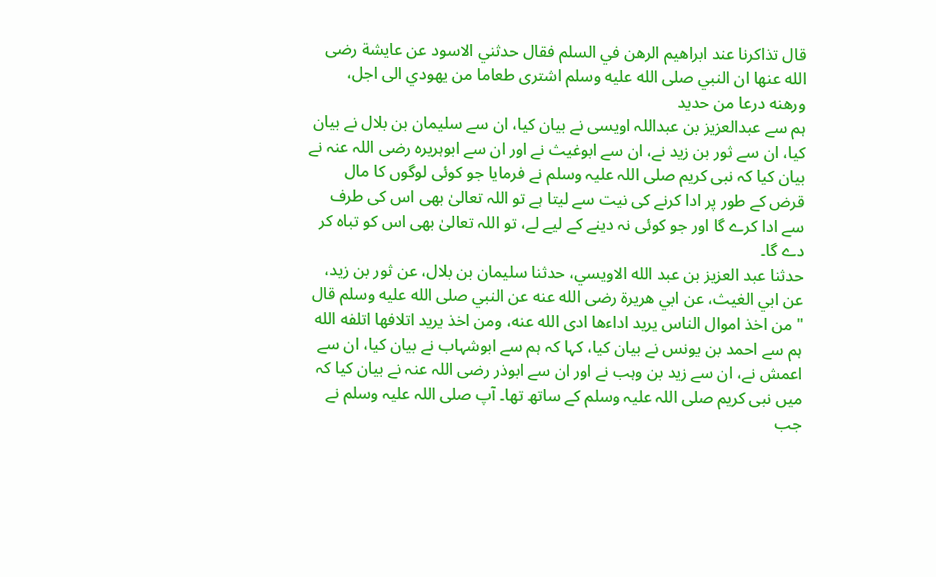قال تذاكرنا عند ابراهيم الرهن في السلم فقال حدثني الاسود عن عايشة رضى الله عنها ان النبي صلى الله عليه وسلم اشترى طعاما من يهودي الى اجل، ورهنه درعا من حديد
ہم سے عبدالعزیز بن عبداللہ اویسی نے بیان کیا، ان سے سلیمان بن بلال نے بیان کیا، ان سے ثور بن زید نے، ان سے ابوغیث نے اور ان سے ابوہریرہ رضی اللہ عنہ نے بیان کیا کہ نبی کریم صلی اللہ علیہ وسلم نے فرمایا جو کوئی لوگوں کا مال قرض کے طور پر ادا کرنے کی نیت سے لیتا ہے تو اللہ تعالیٰ بھی اس کی طرف سے ادا کرے گا اور جو کوئی نہ دینے کے لیے لے، تو اللہ تعالیٰ بھی اس کو تباہ کر دے گا۔
حدثنا عبد العزيز بن عبد الله الاويسي، حدثنا سليمان بن بلال، عن ثور بن زيد، عن ابي الغيث، عن ابي هريرة رضى الله عنه عن النبي صلى الله عليه وسلم قال " من اخذ اموال الناس يريد اداءها ادى الله عنه، ومن اخذ يريد اتلافها اتلفه الله
ہم سے احمد بن یونس نے بیان کیا، کہا کہ ہم سے ابوشہاب نے بیان کیا، ان سے اعمش نے، ان سے زید بن وہب نے اور ان سے ابوذر رضی اللہ عنہ نے بیان کیا کہ میں نبی کریم صلی اللہ علیہ وسلم کے ساتھ تھا۔ آپ صلی اللہ علیہ وسلم نے جب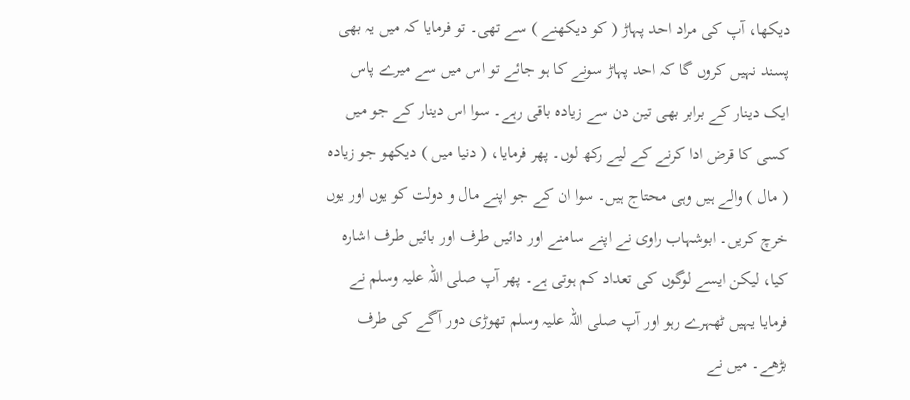دیکھا، آپ کی مراد احد پہاڑ ( کو دیکھنے ) سے تھی۔ تو فرمایا کہ میں یہ بھی پسند نہیں کروں گا کہ احد پہاڑ سونے کا ہو جائے تو اس میں سے میرے پاس ایک دینار کے برابر بھی تین دن سے زیادہ باقی رہے۔ سوا اس دینار کے جو میں کسی کا قرض ادا کرنے کے لیے رکھ لوں۔ پھر فرمایا، ( دنیا میں ) دیکھو جو زیادہ ( مال ) والے ہیں وہی محتاج ہیں۔ سوا ان کے جو اپنے مال و دولت کو یوں اور یوں خرچ کریں۔ ابوشہاب راوی نے اپنے سامنے اور دائیں طرف اور بائیں طرف اشارہ کیا، لیکن ایسے لوگوں کی تعداد کم ہوتی ہے۔ پھر آپ صلی اللہ علیہ وسلم نے فرمایا یہیں ٹھہرے رہو اور آپ صلی اللہ علیہ وسلم تھوڑی دور آگے کی طرف بڑھے۔ میں نے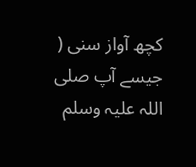کچھ آواز سنی ( جیسے آپ صلی اللہ علیہ وسلم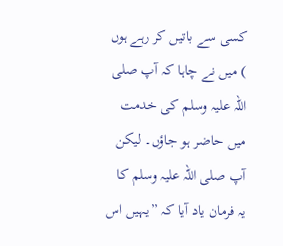کسی سے باتیں کر رہے ہوں ) میں نے چاہا کہ آپ صلی اللہ علیہ وسلم کی خدمت میں حاضر ہو جاؤں۔ لیکن آپ صلی اللہ علیہ وسلم کا یہ فرمان یاد آیا کہ ”یہیں اس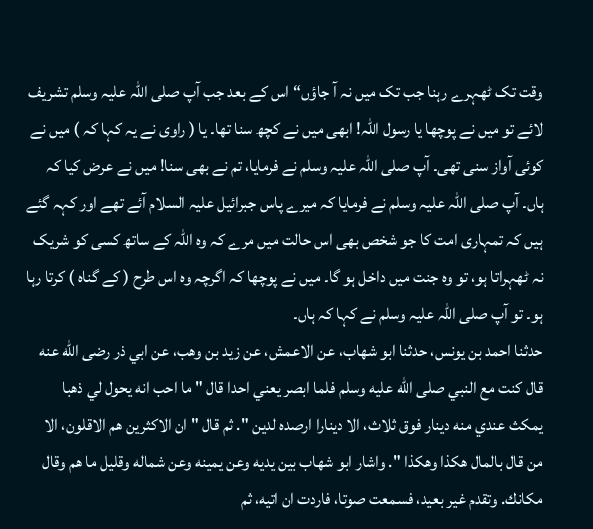وقت تک ٹھہرے رہنا جب تک میں نہ آ جاؤں“ اس کے بعد جب آپ صلی اللہ علیہ وسلم تشریف لائے تو میں نے پوچھا یا رسول اللہ! ابھی میں نے کچھ سنا تھا۔ یا ( راوی نے یہ کہا کہ ) میں نے کوئی آواز سنی تھی۔ آپ صلی اللہ علیہ وسلم نے فرمایا، تم نے بھی سنا! میں نے عرض کیا کہ ہاں۔ آپ صلی اللہ علیہ وسلم نے فرمایا کہ میرے پاس جبرائیل علیہ السلام آئے تھے اور کہہ گئے ہیں کہ تمہاری امت کا جو شخص بھی اس حالت میں مرے کہ وہ اللہ کے ساتھ کسی کو شریک نہ ٹھہراتا ہو، تو وہ جنت میں داخل ہو گا۔ میں نے پوچھا کہ اگرچہ وہ اس طرح ( کے گناہ ) کرتا رہا ہو۔ تو آپ صلی اللہ علیہ وسلم نے کہا کہ ہاں۔
حدثنا احمد بن يونس، حدثنا ابو شهاب، عن الاعمش، عن زيد بن وهب، عن ابي ذر رضى الله عنه قال كنت مع النبي صلى الله عليه وسلم فلما ابصر يعني احدا قال " ما احب انه يحول لي ذهبا يمكث عندي منه دينار فوق ثلاث، الا دينارا ارصده لدين ". ثم قال " ان الاكثرين هم الاقلون، الا من قال بالمال هكذا وهكذا ". واشار ابو شهاب بين يديه وعن يمينه وعن شماله وقليل ما هم وقال مكانك. وتقدم غير بعيد، فسمعت صوتا، فاردت ان اتيه، ثم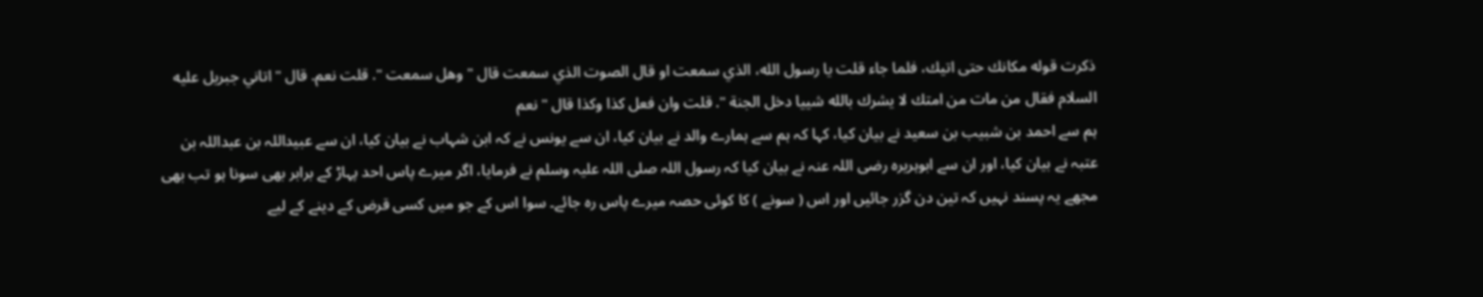ذكرت قوله مكانك حتى اتيك، فلما جاء قلت يا رسول الله، الذي سمعت او قال الصوت الذي سمعت قال " وهل سمعت ". قلت نعم. قال " اتاني جبريل عليه السلام فقال من مات من امتك لا يشرك بالله شييا دخل الجنة ". قلت وان فعل كذا وكذا قال " نعم
ہم سے احمد بن شبیب بن سعید نے بیان کیا، کہا کہ ہم سے ہمارے والد نے بیان کیا، ان سے یونس نے کہ ابن شہاب نے بیان کیا، ان سے عبیداللہ بن عبداللہ بن عتبہ نے بیان کیا، اور ان سے ابوہریرہ رضی اللہ عنہ نے بیان کیا کہ رسول اللہ صلی اللہ علیہ وسلم نے فرمایا، اگر میرے پاس احد پہاڑ کے برابر بھی سونا ہو تب بھی مجھے یہ پسند نہیں کہ تین دن گزر جائیں اور اس ( سونے ) کا کوئی حصہ میرے پاس رہ جائے۔ سوا اس کے جو میں کسی قرض کے دینے کے لیے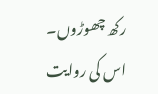رکھ چھوڑوں۔ اس کی روایت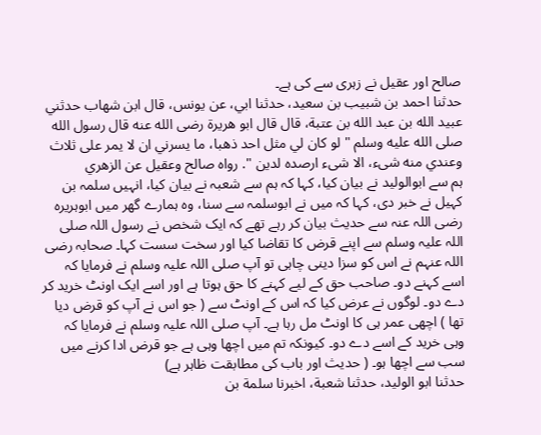صالح اور عقیل نے زہری سے کی ہے۔
حدثنا احمد بن شبيب بن سعيد، حدثنا ابي، عن يونس، قال ابن شهاب حدثني عبيد الله بن عبد الله بن عتبة، قال قال ابو هريرة رضى الله عنه قال رسول الله صلى الله عليه وسلم " لو كان لي مثل احد ذهبا، ما يسرني ان لا يمر على ثلاث وعندي منه شىء، الا شىء ارصده لدين ". رواه صالح وعقيل عن الزهري
ہم سے ابوالولید نے بیان کیا، کہا کہ ہم سے شعبہ نے بیان کیا، انہیں سلمہ بن کہیل نے خبر دی، کہا کہ میں نے ابوسلمہ سے سنا، وہ ہمارے گھر میں ابوہریرہ رضی اللہ عنہ سے حدیث بیان کر رہے تھے کہ ایک شخص نے رسول اللہ صلی اللہ علیہ وسلم سے اپنے قرض کا تقاضا کیا اور سخت سست کہا۔ صحابہ رضی اللہ عنہم نے اس کو سزا دینی چاہی تو آپ صلی اللہ علیہ وسلم نے فرمایا کہ اسے کہنے دو۔ صاحب حق کے لیے کہنے کا حق ہوتا ہے اور اسے ایک اونٹ خرید کر دے دو۔ لوگوں نے عرض کیا کہ اس کے اونٹ سے ( جو اس نے آپ کو قرض دیا تھا ) اچھی عمر ہی کا اونٹ مل رہا ہے۔ آپ صلی اللہ علیہ وسلم نے فرمایا کہ وہی خرید کے اسے دے دو۔ کیونکہ تم میں اچھا وہی ہے جو قرض ادا کرنے میں سب سے اچھا ہو۔ ( حدیث اور باب کی مطابقت ظاہر ہے)
حدثنا ابو الوليد، حدثنا شعبة، اخبرنا سلمة بن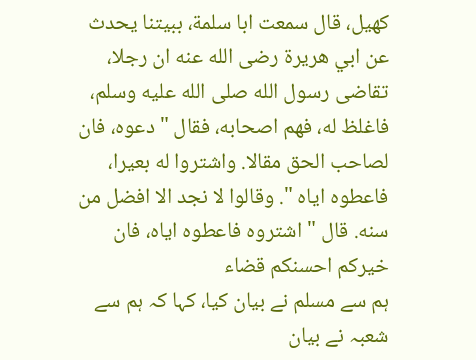كهيل، قال سمعت ابا سلمة، ببيتنا يحدث عن ابي هريرة رضى الله عنه ان رجلا، تقاضى رسول الله صلى الله عليه وسلم، فاغلظ له، فهم اصحابه، فقال " دعوه، فان لصاحب الحق مقالا. واشتروا له بعيرا، فاعطوه اياه ". وقالوا لا نجد الا افضل من سنه. قال " اشتروه فاعطوه اياه، فان خيركم احسنكم قضاء
ہم سے مسلم نے بیان کیا، کہا کہ ہم سے شعبہ نے بیان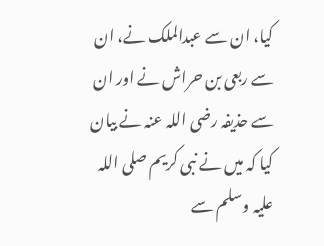کیا، ان سے عبدالملک نے، ان سے ربعی بن حراش نے اور ان سے حذیفہ رضی اللہ عنہ نے بیان کیا کہ میں نے نبی کریم صلی اللہ علیہ وسلم سے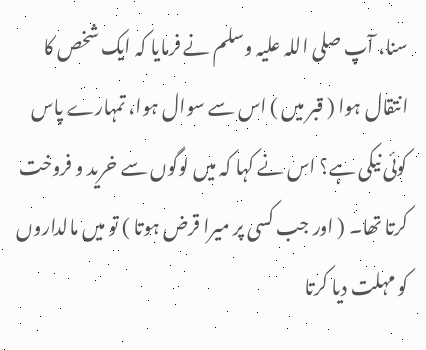سنا، آپ صلی اللہ علیہ وسلم نے فرمایا کہ ایک شخص کا انتقال ہوا ( قبر میں ) اس سے سوال ہوا، تمہارے پاس کوئی نیکی ہے؟ اس نے کہا کہ میں لوگوں سے خرید و فروخت کرتا تھا۔ ( اور جب کسی پر میرا قرض ہوتا ) تو میں مالداروں کو مہلت دیا کرتا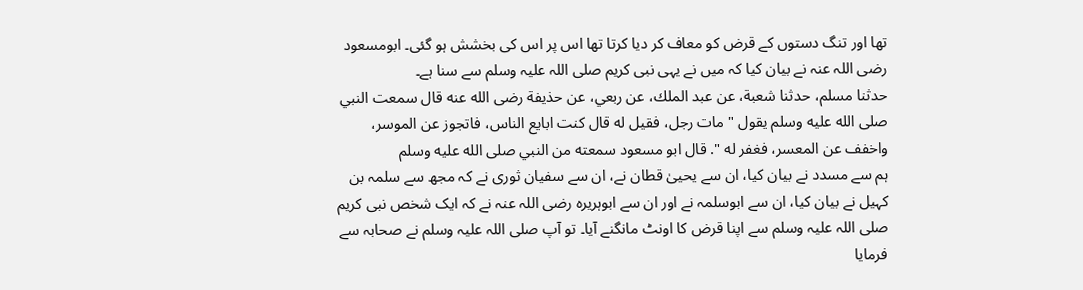تھا اور تنگ دستوں کے قرض کو معاف کر دیا کرتا تھا اس پر اس کی بخشش ہو گئی۔ ابومسعود رضی اللہ عنہ نے بیان کیا کہ میں نے یہی نبی کریم صلی اللہ علیہ وسلم سے سنا ہے۔
حدثنا مسلم، حدثنا شعبة، عن عبد الملك، عن ربعي، عن حذيفة رضى الله عنه قال سمعت النبي صلى الله عليه وسلم يقول " مات رجل، فقيل له قال كنت ابايع الناس، فاتجوز عن الموسر، واخفف عن المعسر، فغفر له ". قال ابو مسعود سمعته من النبي صلى الله عليه وسلم
ہم سے مسدد نے بیان کیا، ان سے یحییٰ قطان نے، ان سے سفیان ثوری نے کہ مجھ سے سلمہ بن کہیل نے بیان کیا، ان سے ابوسلمہ نے اور ان سے ابوہریرہ رضی اللہ عنہ نے کہ ایک شخص نبی کریم صلی اللہ علیہ وسلم سے اپنا قرض کا اونٹ مانگنے آیا۔ تو آپ صلی اللہ علیہ وسلم نے صحابہ سے فرمایا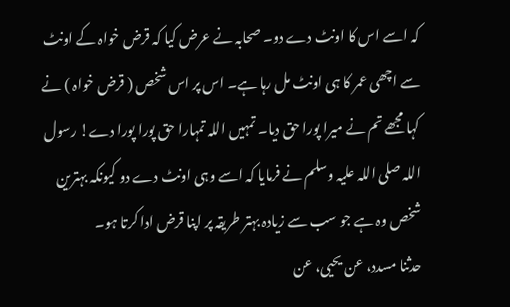کہ اسے اس کا اونٹ دے دو۔ صحابہ نے عرض کیا کہ قرض خواہ کے اونٹ سے اچھی عمر کا ہی اونٹ مل رہا ہے۔ اس پر اس شخص ( قرض خواہ ) نے کہا مجھے تم نے میرا پورا حق دیا۔ تمہیں اللہ تمہارا حق پورا پورا دے! رسول اللہ صلی اللہ علیہ وسلم نے فرمایا کہ اسے وہی اونٹ دے دو کیونکہ بہترین شخص وہ ہے جو سب سے زیادہ بہتر طریقہ پر اپنا قرض ادا کرتا ہو۔
حدثنا مسدد، عن يحيى، عن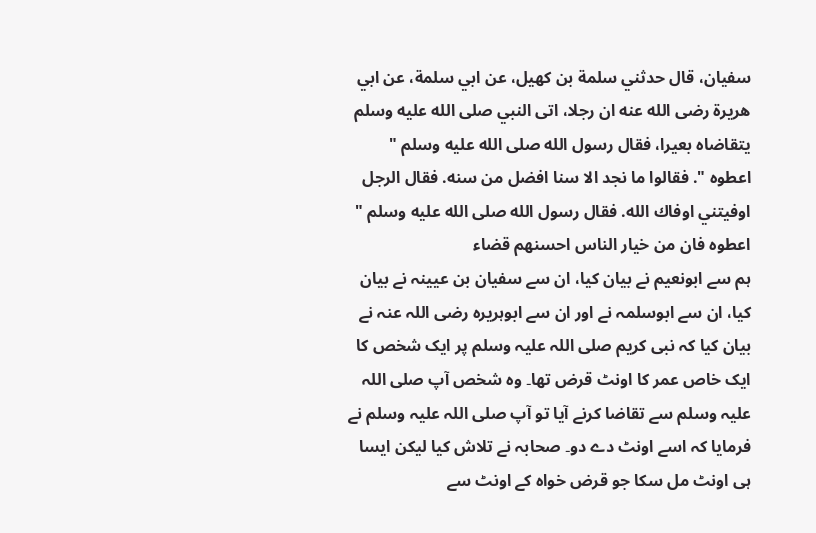سفيان، قال حدثني سلمة بن كهيل، عن ابي سلمة، عن ابي هريرة رضى الله عنه ان رجلا، اتى النبي صلى الله عليه وسلم يتقاضاه بعيرا، فقال رسول الله صلى الله عليه وسلم " اعطوه ". فقالوا ما نجد الا سنا افضل من سنه. فقال الرجل اوفيتني اوفاك الله. فقال رسول الله صلى الله عليه وسلم " اعطوه فان من خيار الناس احسنهم قضاء
ہم سے ابونعیم نے بیان کیا، ان سے سفیان بن عیینہ نے بیان کیا، ان سے ابوسلمہ نے اور ان سے ابوہریرہ رضی اللہ عنہ نے بیان کیا کہ نبی کریم صلی اللہ علیہ وسلم پر ایک شخص کا ایک خاص عمر کا اونٹ قرض تھا۔ وہ شخص آپ صلی اللہ علیہ وسلم سے تقاضا کرنے آیا تو آپ صلی اللہ علیہ وسلم نے فرمایا کہ اسے اونٹ دے دو۔ صحابہ نے تلاش کیا لیکن ایسا ہی اونٹ مل سکا جو قرض خواہ کے اونٹ سے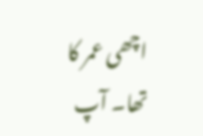اچھی عمر کا تھا۔ آپ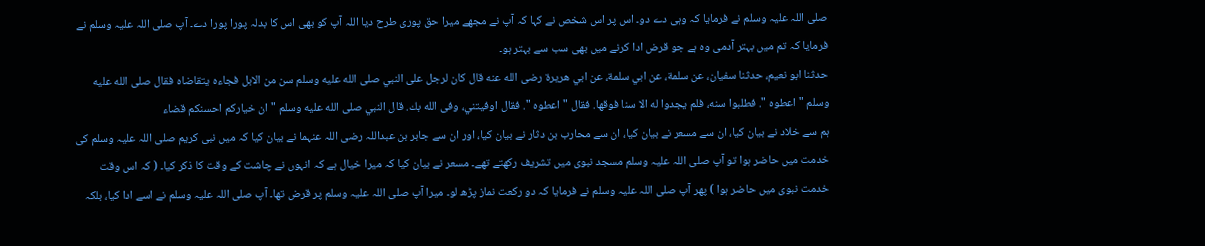صلی اللہ علیہ وسلم نے فرمایا کہ وہی دے دو۔ اس پر اس شخص نے کہا کہ آپ نے مجھے میرا حق پوری طرح دیا اللہ آپ کو بھی اس کا بدلہ پورا پورا دے۔ آپ صلی اللہ علیہ وسلم نے فرمایا کہ تم میں بہتر آدمی وہ ہے جو قرض ادا کرنے میں بھی سب سے بہتر ہو۔
حدثنا ابو نعيم، حدثنا سفيان، عن سلمة، عن ابي سلمة، عن ابي هريرة رضى الله عنه قال كان لرجل على النبي صلى الله عليه وسلم سن من الابل فجاءه يتقاضاه فقال صلى الله عليه وسلم " اعطوه ". فطلبوا سنه، فلم يجدوا له الا سنا فوقها. فقال " اعطوه ". فقال اوفيتني، وفى الله بك. قال النبي صلى الله عليه وسلم " ان خياركم احسنكم قضاء
ہم سے خلاد نے بیان کیا، ان سے مسعر نے بیان کیا، ان سے محارب بن دثار نے بیان کیا، اور ان سے جابر بن عبداللہ رضی اللہ عنہما نے بیان کیا کہ میں نبی کریم صلی اللہ علیہ وسلم کی خدمت میں حاضر ہوا تو آپ صلی اللہ علیہ وسلم مسجد نبوی میں تشریف رکھتے تھے۔ مسعر نے بیان کیا کہ میرا خیال ہے کہ انہوں نے چاشت کے وقت کا ذکر کیا۔ ( کہ اس وقت خدمت نبوی میں حاضر ہوا ) پھر آپ صلی اللہ علیہ وسلم نے فرمایا کہ دو رکعت نماز پڑھ لو۔ میرا آپ صلی اللہ علیہ وسلم پر قرض تھا۔ آپ صلی اللہ علیہ وسلم نے اسے ادا کیا، بلکہ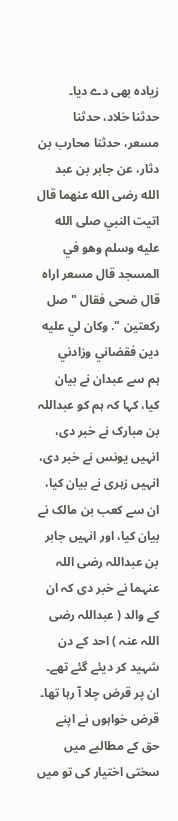زیادہ بھی دے دیا۔
حدثنا خلاد، حدثنا مسعر، حدثنا محارب بن دثار، عن جابر بن عبد الله رضى الله عنهما قال اتيت النبي صلى الله عليه وسلم وهو في المسجد قال مسعر اراه قال ضحى فقال " صل ركعتين ". وكان لي عليه دين فقضاني وزادني
ہم سے عبدان نے بیان کیا، کہا کہ ہم کو عبداللہ بن مبارک نے خبر دی، انہیں یونس نے خبر دی، انہیں زہری نے بیان کیا، ان سے کعب بن مالک نے بیان کیا، اور انہیں جابر بن عبداللہ رضی اللہ عنہما نے خبر دی کہ ان کے والد ( عبداللہ رضی اللہ عنہ ) احد کے دن شہید کر دیئے گئے تھے۔ ان پر قرض چلا آ رہا تھا۔ قرض خواہوں نے اپنے حق کے مطالبے میں سختی اختیار کی تو میں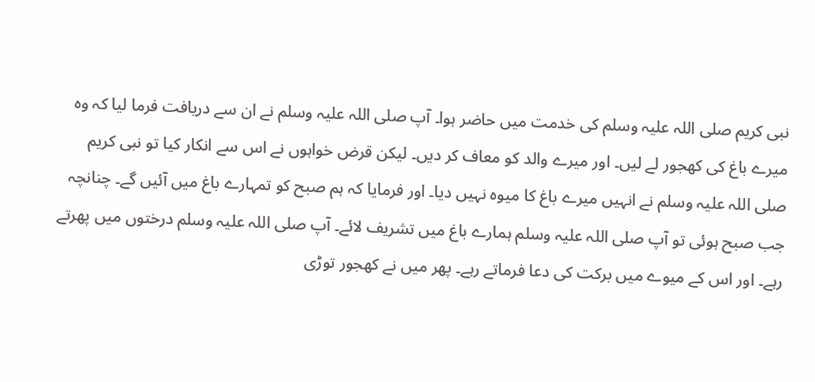نبی کریم صلی اللہ علیہ وسلم کی خدمت میں حاضر ہوا۔ آپ صلی اللہ علیہ وسلم نے ان سے دریافت فرما لیا کہ وہ میرے باغ کی کھجور لے لیں۔ اور میرے والد کو معاف کر دیں۔ لیکن قرض خواہوں نے اس سے انکار کیا تو نبی کریم صلی اللہ علیہ وسلم نے انہیں میرے باغ کا میوہ نہیں دیا۔ اور فرمایا کہ ہم صبح کو تمہارے باغ میں آئیں گے۔ چنانچہ جب صبح ہوئی تو آپ صلی اللہ علیہ وسلم ہمارے باغ میں تشریف لائے۔ آپ صلی اللہ علیہ وسلم درختوں میں پھرتے رہے۔ اور اس کے میوے میں برکت کی دعا فرماتے رہے۔ پھر میں نے کھجور توڑی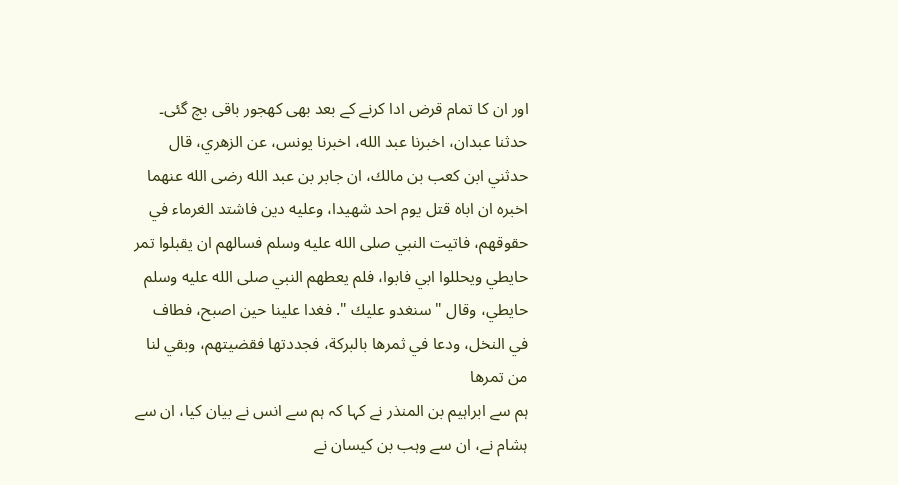اور ان کا تمام قرض ادا کرنے کے بعد بھی کھجور باقی بچ گئی۔
حدثنا عبدان، اخبرنا عبد الله، اخبرنا يونس، عن الزهري، قال حدثني ابن كعب بن مالك، ان جابر بن عبد الله رضى الله عنهما اخبره ان اباه قتل يوم احد شهيدا، وعليه دين فاشتد الغرماء في حقوقهم، فاتيت النبي صلى الله عليه وسلم فسالهم ان يقبلوا تمر حايطي ويحللوا ابي فابوا، فلم يعطهم النبي صلى الله عليه وسلم حايطي، وقال " سنغدو عليك ". فغدا علينا حين اصبح، فطاف في النخل، ودعا في ثمرها بالبركة، فجددتها فقضيتهم، وبقي لنا من تمرها
ہم سے ابراہیم بن المنذر نے کہا کہ ہم سے انس نے بیان کیا، ان سے ہشام نے، ان سے وہب بن کیسان نے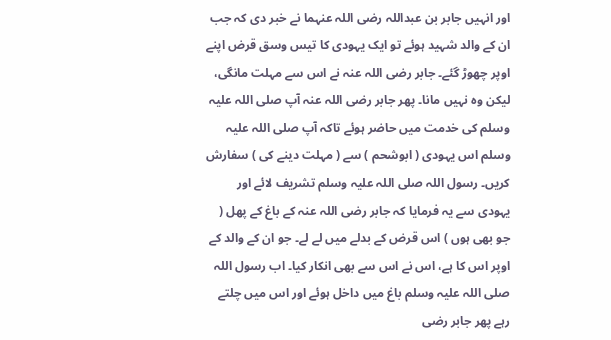اور انہیں جابر بن عبداللہ رضی اللہ عنہما نے خبر دی کہ جب ان کے والد شہید ہوئے تو ایک یہودی کا تیس وسق قرض اپنے اوپر چھوڑ گئے۔ جابر رضی اللہ عنہ نے اس سے مہلت مانگی، لیکن وہ نہیں مانا۔ پھر جابر رضی اللہ عنہ آپ صلی اللہ علیہ وسلم کی خدمت میں حاضر ہوئے تاکہ آپ صلی اللہ علیہ وسلم اس یہودی ( ابوشحم ) سے ( مہلت دینے کی ) سفارش کریں۔ رسول اللہ صلی اللہ علیہ وسلم تشریف لائے اور یہودی سے یہ فرمایا کہ جابر رضی اللہ عنہ کے باغ کے پھل ( جو بھی ہوں ) اس قرض کے بدلے میں لے لے۔ جو ان کے والد کے اوپر اس کا ہے، اس نے اس سے بھی انکار کیا۔ اب رسول اللہ صلی اللہ علیہ وسلم باغ میں داخل ہوئے اور اس میں چلتے رہے پھر جابر رضی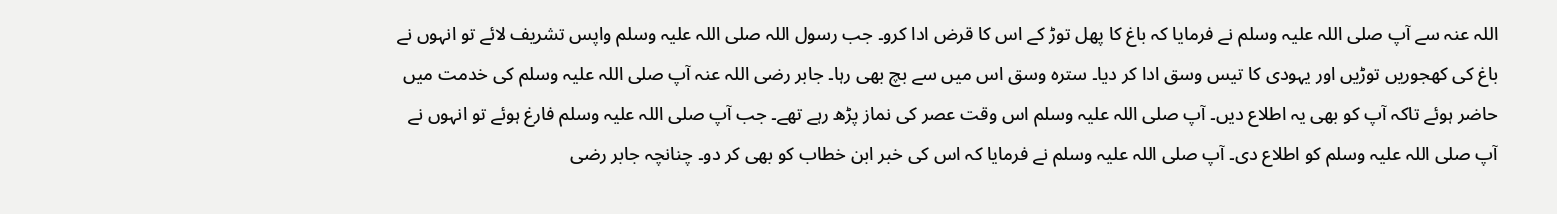اللہ عنہ سے آپ صلی اللہ علیہ وسلم نے فرمایا کہ باغ کا پھل توڑ کے اس کا قرض ادا کرو۔ جب رسول اللہ صلی اللہ علیہ وسلم واپس تشریف لائے تو انہوں نے باغ کی کھجوریں توڑیں اور یہودی کا تیس وسق ادا کر دیا۔ سترہ وسق اس میں سے بچ بھی رہا۔ جابر رضی اللہ عنہ آپ صلی اللہ علیہ وسلم کی خدمت میں حاضر ہوئے تاکہ آپ کو بھی یہ اطلاع دیں۔ آپ صلی اللہ علیہ وسلم اس وقت عصر کی نماز پڑھ رہے تھے۔ جب آپ صلی اللہ علیہ وسلم فارغ ہوئے تو انہوں نے آپ صلی اللہ علیہ وسلم کو اطلاع دی۔ آپ صلی اللہ علیہ وسلم نے فرمایا کہ اس کی خبر ابن خطاب کو بھی کر دو۔ چنانچہ جابر رضی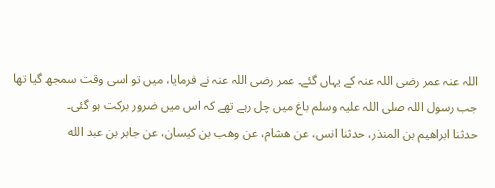اللہ عنہ عمر رضی اللہ عنہ کے یہاں گئے۔ عمر رضی اللہ عنہ نے فرمایا، میں تو اسی وقت سمجھ گیا تھا جب رسول اللہ صلی اللہ علیہ وسلم باغ میں چل رہے تھے کہ اس میں ضرور برکت ہو گئی۔
حدثنا ابراهيم بن المنذر، حدثنا انس، عن هشام، عن وهب بن كيسان، عن جابر بن عبد الله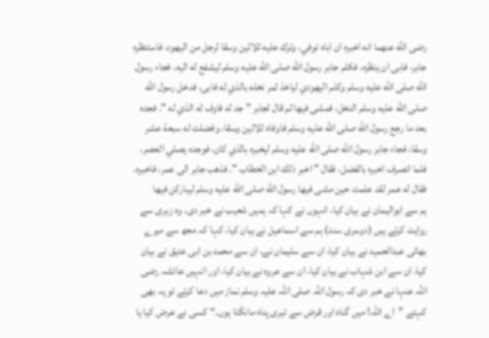رضى الله عنهما انه اخبره ان اباه توفي، وترك عليه ثلاثين وسقا لرجل من اليهود، فاستنظره جابر، فابى ان ينظره، فكلم جابر رسول الله صلى الله عليه وسلم ليشفع له اليه، فجاء رسول الله صلى الله عليه وسلم وكلم اليهودي لياخذ ثمر نخله بالذي له فابى، فدخل رسول الله صلى الله عليه وسلم النخل، فمشى فيها ثم قال لجابر " جد له فاوف له الذي له ". فجده بعد ما رجع رسول الله صلى الله عليه وسلم فاوفاه ثلاثين وسقا، وفضلت له سبعة عشر وسقا، فجاء جابر رسول الله صلى الله عليه وسلم ليخبره بالذي كان، فوجده يصلي العصر، فلما انصرف اخبره بالفضل، فقال " اخبر ذلك ابن الخطاب ". فذهب جابر الى عمر، فاخبره. فقال له عمر لقد علمت حين مشى فيها رسول الله صلى الله عليه وسلم ليباركن فيها
ہم سے ابوالیمان نے بیان کیا، انہوں نے کہا کہ ہمیں شعیب نے خبر دی، وہ زہری سے روایت کرتے ہیں (دوسری سند) ہم سے اسماعیل نے بیان کیا، کہا کہ مجھ سے میرے بھائی عبدالحمید نے بیان کیا، ان سے سلیمان نے، ان سے محمد بن ابی عتیق نے بیان کیا، ان سے ابن شہاب نے بیان کیا، ان سے عروہ نے بیان کیا، اور انہیں عائشہ رضی اللہ عنہا نے خبر دی کہ رسول اللہ صلی اللہ علیہ وسلم نماز میں دعا کرتے تو یہ بھی کہتے ”اے اللہ! میں گناہ اور قرض سے تیری پناہ مانگتا ہوں۔“ کسی نے عرض کیا یا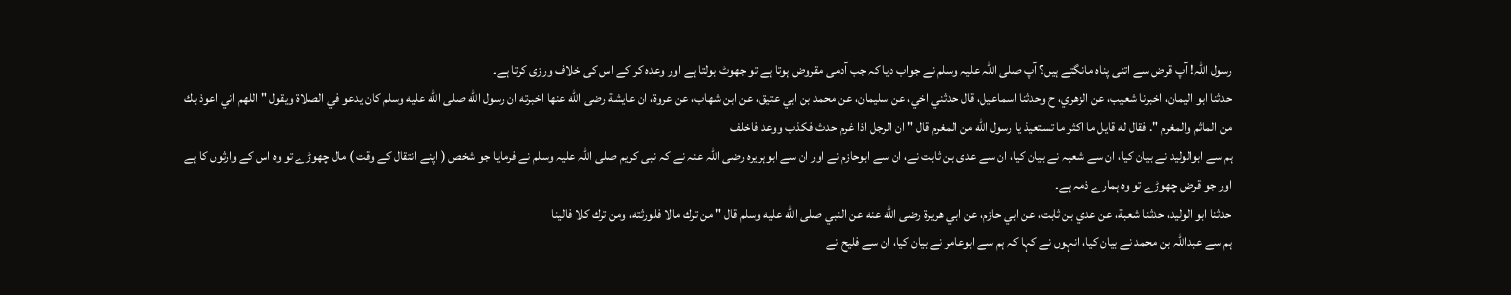رسول اللہ! آپ قرض سے اتنی پناہ مانگتے ہیں؟ آپ صلی اللہ علیہ وسلم نے جواب دیا کہ جب آدمی مقروض ہوتا ہے تو جھوٹ بولتا ہے اور وعدہ کر کے اس کی خلاف ورزی کرتا ہے۔
حدثنا ابو اليمان، اخبرنا شعيب، عن الزهري، ح وحدثنا اسماعيل، قال حدثني اخي، عن سليمان، عن محمد بن ابي عتيق، عن ابن شهاب، عن عروة، ان عايشة رضى الله عنها اخبرته ان رسول الله صلى الله عليه وسلم كان يدعو في الصلاة ويقول " اللهم اني اعوذ بك من الماثم والمغرم ". فقال له قايل ما اكثر ما تستعيذ يا رسول الله من المغرم قال " ان الرجل اذا غرم حدث فكذب ووعد فاخلف
ہم سے ابوالولید نے بیان کیا، ان سے شعبہ نے بیان کیا، ان سے عدی بن ثابت نے، ان سے ابوحازم نے اور ان سے ابوہریرہ رضی اللہ عنہ نے کہ نبی کریم صلی اللہ علیہ وسلم نے فرمایا جو شخص ( اپنے انتقال کے وقت ) مال چھوڑے تو وہ اس کے وارثوں کا ہے اور جو قرض چھوڑے تو وہ ہمارے ذمہ ہے۔
حدثنا ابو الوليد، حدثنا شعبة، عن عدي بن ثابت، عن ابي حازم، عن ابي هريرة رضى الله عنه عن النبي صلى الله عليه وسلم قال " من ترك مالا فلورثته، ومن ترك كلا فالينا
ہم سے عبداللہ بن محمد نے بیان کیا، انہوں نے کہا کہ ہم سے ابوعامر نے بیان کیا، ان سے فلیح نے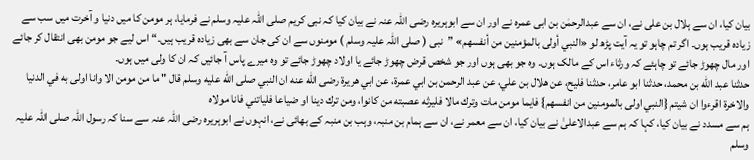بیان کیا، ان سے ہلال بن علی نے، ان سے عبدالرحمٰن بن ابی عمرہ نے اور ان سے ابوہریرہ رضی اللہ عنہ نے بیان کیا کہ نبی کریم صلی اللہ علیہ وسلم نے فرمایا، ہر مومن کا میں دنیا و آخرت میں سب سے زیادہ قریب ہوں۔ اگر تم چاہو تو یہ آیت پڑھ لو «النبي أولى بالمؤمنين من أنفسهم» ”نبی ( صلی اللہ علیہ وسلم ) مومنوں سے ان کی جان سے بھی زیادہ قریب ہیں۔“ اس لیے جو مومن بھی انتقال کر جائے اور مال چھوڑ جائے تو چاہئے کہ ورثاء اس کے مالک ہوں۔ وہ جو بھی ہوں اور جو شخص قرض چھوڑ جائے یا اولاد چھوڑ جائے تو وہ میرے پاس آ جائیں کہ ان کا ولی میں ہوں۔
حدثنا عبد الله بن محمد، حدثنا ابو عامر، حدثنا فليح، عن هلال بن علي، عن عبد الرحمن بن ابي عمرة، عن ابي هريرة رضى الله عنه ان النبي صلى الله عليه وسلم قال " ما من مومن الا وانا اولى به في الدنيا والاخرة اقرءوا ان شيتم {النبي اولى بالمومنين من انفسهم} فايما مومن مات وترك مالا فليرثه عصبته من كانوا، ومن ترك دينا او ضياعا فلياتني فانا مولاه
ہم سے مسدد نے بیان کیا، کہا کہ ہم سے عبدالاعلیٰ نے بیان کیا، ان سے معمر نے، ان سے ہمام بن منبہ، وہب بن منبہ کے بھائی نے، انہوں نے ابوہریرہ رضی اللہ عنہ سے سنا کہ رسول اللہ صلی اللہ علیہ وسلم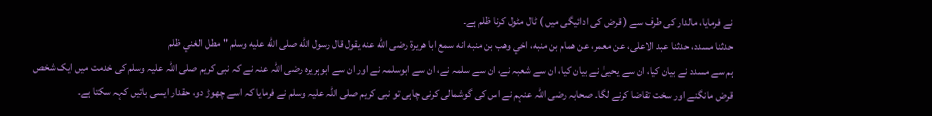نے فرمایا، مالدار کی طرف سے ( قرض کی ادائیگی میں ) ٹال مٹول کرنا ظلم ہے۔
حدثنا مسدد، حدثنا عبد الاعلى، عن معمر، عن همام بن منبه، اخي وهب بن منبه انه سمع ابا هريرة رضى الله عنه يقول قال رسول الله صلى الله عليه وسلم " مطل الغني ظلم
ہم سے مسدد نے بیان کیا، ان سے یحییٰ نے بیان کیا، ان سے شعبہ نے، ان سے سلمہ نے، ان سے ابوسلمہ نے اور ان سے ابوہریرہ رضی اللہ عنہ نے کہ نبی کریم صلی اللہ علیہ وسلم کی خدمت میں ایک شخص قرض مانگنے اور سخت تقاضا کرنے لگا۔ صحابہ رضی اللہ عنہم نے اس کی گوشمالی کرنی چاہی تو نبی کریم صلی اللہ علیہ وسلم نے فرمایا کہ اسے چھوڑ دو، حقدار ایسی باتیں کہہ سکتا ہے۔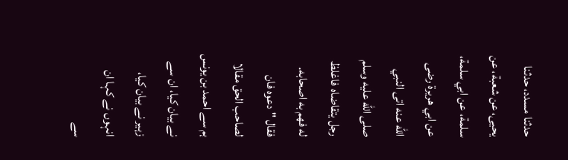حدثنا مسدد، حدثنا يحيى، عن شعبة، عن سلمة، عن ابي سلمة، عن ابي هريرة رضى الله عنه اتى النبي صلى الله عليه وسلم رجل يتقاضاه فاغلظ له فهم به اصحابه. فقال " دعوه فان لصاحب الحق مقالا
ہم سے احمد بن یونس نے بیان کیا، ان سے زہیر نے بیان کیا، انہوں نے کہا ان سے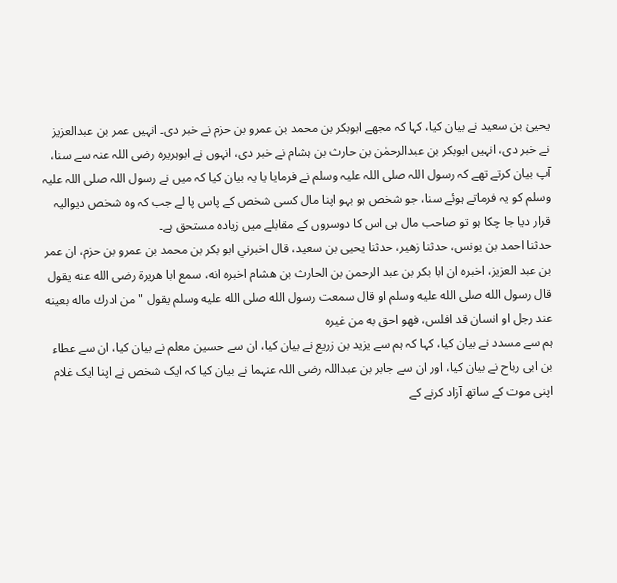یحییٰ بن سعید نے بیان کیا، کہا کہ مجھے ابوبکر بن محمد بن عمرو بن حزم نے خبر دی۔ انہیں عمر بن عبدالعزیز نے خبر دی، انہیں ابوبکر بن عبدالرحمٰن بن حارث بن ہشام نے خبر دی، انہوں نے ابوہریرہ رضی اللہ عنہ سے سنا، آپ بیان کرتے تھے کہ رسول اللہ صلی اللہ علیہ وسلم نے فرمایا یا یہ بیان کیا کہ میں نے رسول اللہ صلی اللہ علیہ وسلم کو یہ فرماتے ہوئے سنا، جو شخص ہو بہو اپنا مال کسی شخص کے پاس پا لے جب کہ وہ شخص دیوالیہ قرار دیا جا چکا ہو تو صاحب مال ہی اس کا دوسروں کے مقابلے میں زیادہ مستحق ہے۔
حدثنا احمد بن يونس، حدثنا زهير، حدثنا يحيى بن سعيد، قال اخبرني ابو بكر بن محمد بن عمرو بن حزم، ان عمر بن عبد العزيز، اخبره ان ابا بكر بن عبد الرحمن بن الحارث بن هشام اخبره انه، سمع ابا هريرة رضى الله عنه يقول قال رسول الله صلى الله عليه وسلم او قال سمعت رسول الله صلى الله عليه وسلم يقول " من ادرك ماله بعينه عند رجل او انسان قد افلس، فهو احق به من غيره
ہم سے مسدد نے بیان کیا، کہا کہ ہم سے یزید بن زریع نے بیان کیا، ان سے حسین معلم نے بیان کیا، ان سے عطاء بن ابی رباح نے بیان کیا، اور ان سے جابر بن عبداللہ رضی اللہ عنہما نے بیان کیا کہ ایک شخص نے اپنا ایک غلام اپنی موت کے ساتھ آزاد کرنے کے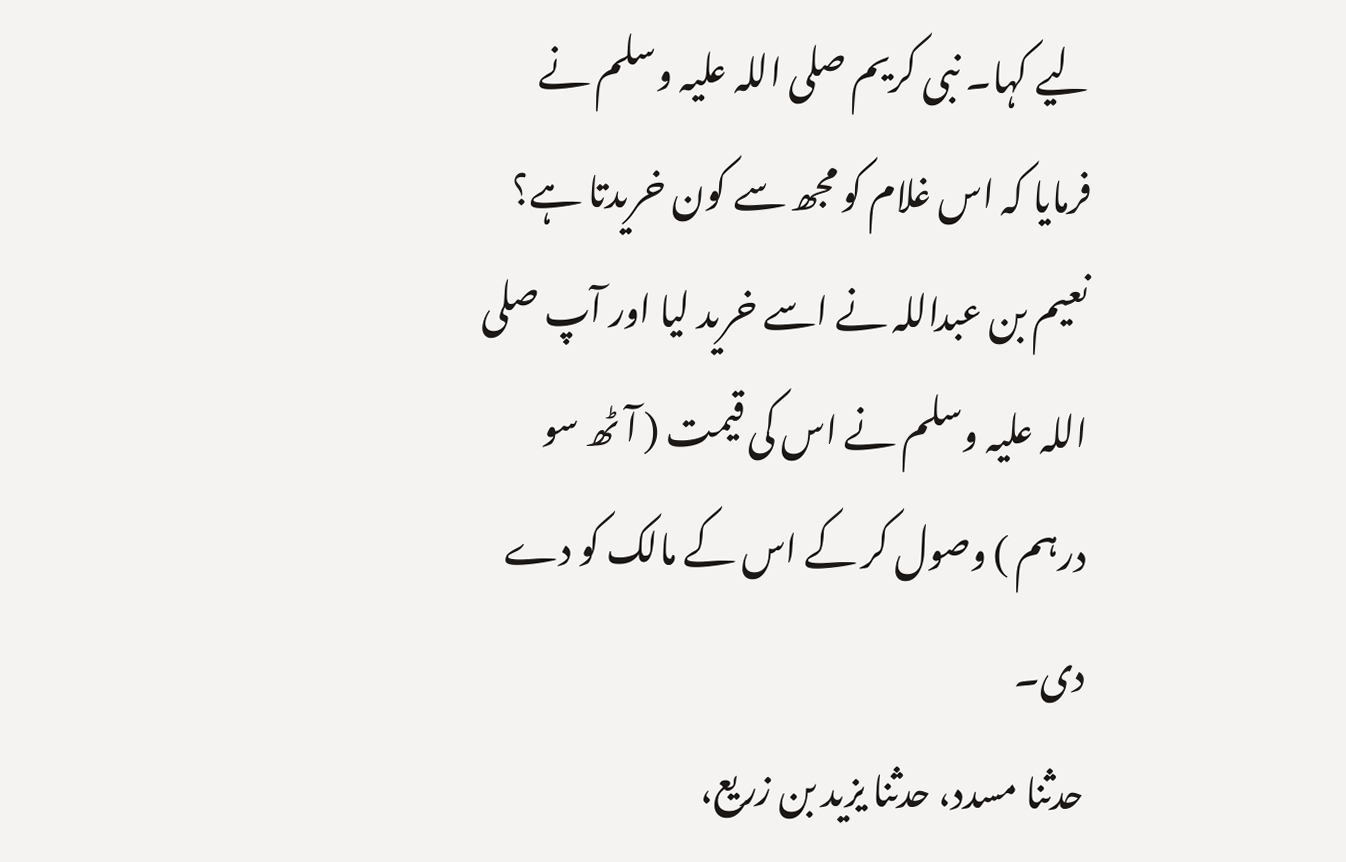لیے کہا۔ نبی کریم صلی اللہ علیہ وسلم نے فرمایا کہ اس غلام کو مجھ سے کون خریدتا ہے؟ نعیم بن عبداللہ نے اسے خرید لیا اور آپ صلی اللہ علیہ وسلم نے اس کی قیمت ( آٹھ سو درہم ) وصول کر کے اس کے مالک کو دے دی۔
حدثنا مسدد، حدثنا يزيد بن زريع،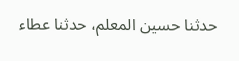حدثنا حسين المعلم، حدثنا عطاء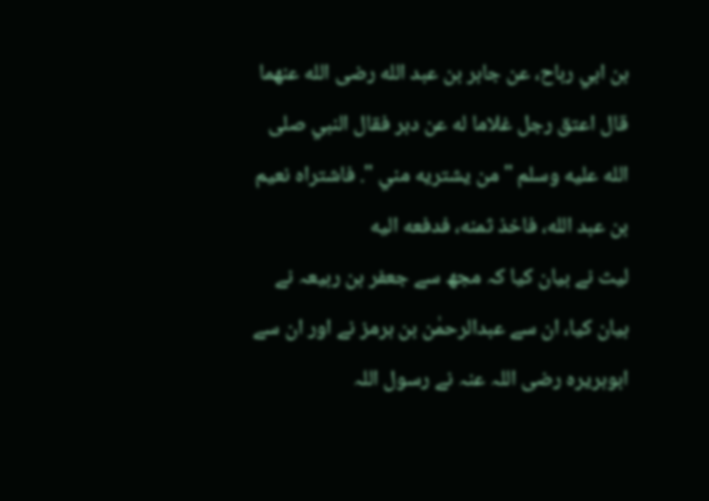بن ابي رباح، عن جابر بن عبد الله رضى الله عنهما قال اعتق رجل غلاما له عن دبر فقال النبي صلى الله عليه وسلم " من يشتريه مني ". فاشتراه نعيم بن عبد الله، فاخذ ثمنه، فدفعه اليه
لیث نے بیان کیا کہ مجھ سے جعفر بن ربیعہ نے بیان کیا، ان سے عبدالرحمٰن بن ہرمز نے اور ان سے ابوہریرہ رضی اللہ عنہ نے رسول اللہ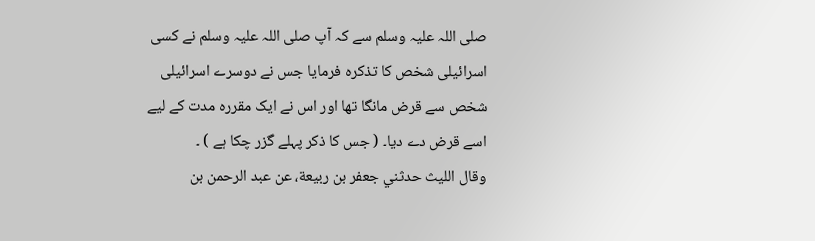صلی اللہ علیہ وسلم سے کہ آپ صلی اللہ علیہ وسلم نے کسی اسرائیلی شخص کا تذکرہ فرمایا جس نے دوسرے اسرائیلی شخص سے قرض مانگا تھا اور اس نے ایک مقررہ مدت کے لیے اسے قرض دے دیا۔ ( جس کا ذکر پہلے گزر چکا ہے ) ۔
وقال الليث حدثني جعفر بن ربيعة، عن عبد الرحمن بن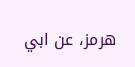هرمز، عن ابي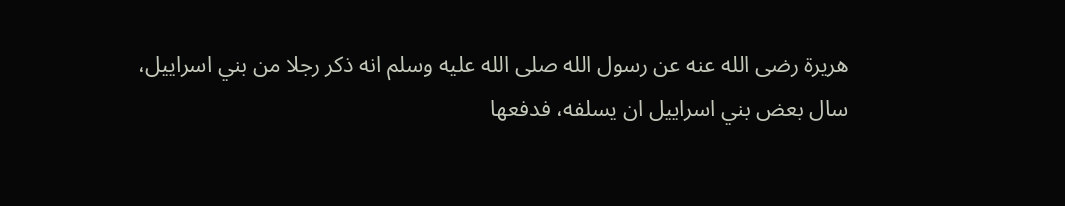هريرة رضى الله عنه عن رسول الله صلى الله عليه وسلم انه ذكر رجلا من بني اسراييل، سال بعض بني اسراييل ان يسلفه، فدفعها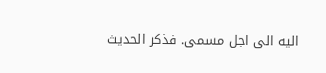اليه الى اجل مسمى. فذكر الحديث